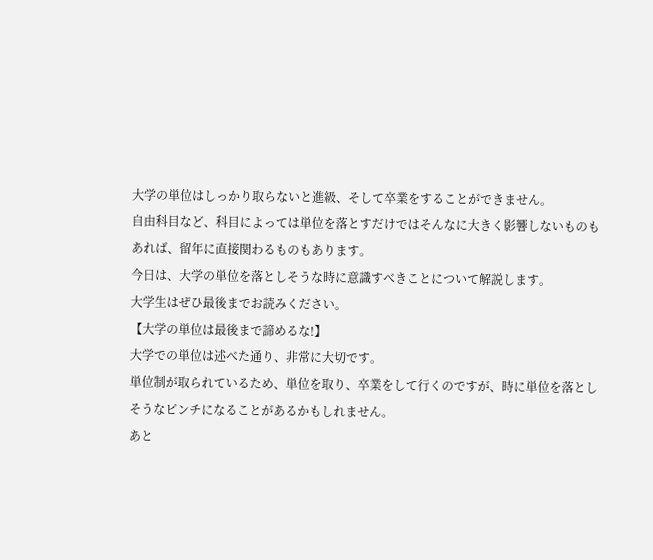大学の単位はしっかり取らないと進級、そして卒業をすることができません。
自由科目など、科目によっては単位を落とすだけではそんなに大きく影響しないものもあれば、留年に直接関わるものもあります。
今日は、大学の単位を落としそうな時に意識すべきことについて解説します。
大学生はぜひ最後までお読みください。
【大学の単位は最後まで諦めるな!】
大学での単位は述べた通り、非常に大切です。
単位制が取られているため、単位を取り、卒業をして行くのですが、時に単位を落としそうなピンチになることがあるかもしれません。
あと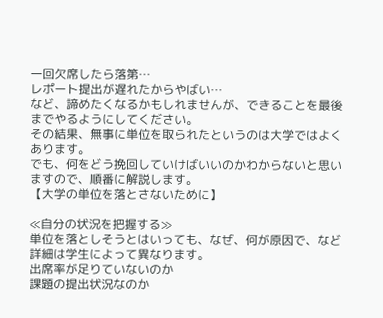一回欠席したら落第…
レポート提出が遅れたからやばい…
など、諦めたくなるかもしれませんが、できることを最後までやるようにしてください。
その結果、無事に単位を取られたというのは大学ではよくあります。
でも、何をどう挽回していけばいいのかわからないと思いますので、順番に解説します。
【大学の単位を落とさないために】

≪自分の状況を把握する≫
単位を落としそうとはいっても、なぜ、何が原因で、など詳細は学生によって異なります。
出席率が足りていないのか
課題の提出状況なのか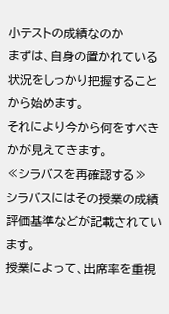小テストの成績なのか
まずは、自身の置かれている状況をしっかり把握することから始めます。
それにより今から何をすべきかが見えてきます。
≪シラバスを再確認する≫
シラバスにはその授業の成績評価基準などが記載されています。
授業によって、出席率を重視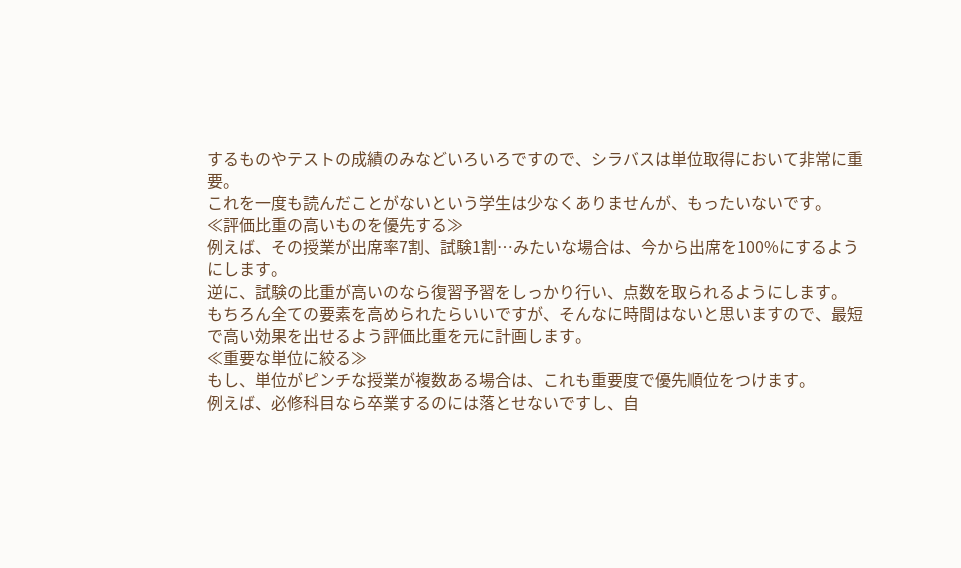するものやテストの成績のみなどいろいろですので、シラバスは単位取得において非常に重要。
これを一度も読んだことがないという学生は少なくありませんが、もったいないです。
≪評価比重の高いものを優先する≫
例えば、その授業が出席率7割、試験1割…みたいな場合は、今から出席を100%にするようにします。
逆に、試験の比重が高いのなら復習予習をしっかり行い、点数を取られるようにします。
もちろん全ての要素を高められたらいいですが、そんなに時間はないと思いますので、最短で高い効果を出せるよう評価比重を元に計画します。
≪重要な単位に絞る≫
もし、単位がピンチな授業が複数ある場合は、これも重要度で優先順位をつけます。
例えば、必修科目なら卒業するのには落とせないですし、自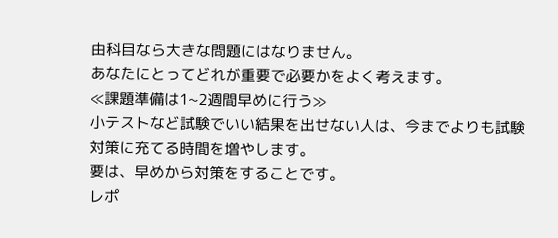由科目なら大きな問題にはなりません。
あなたにとってどれが重要で必要かをよく考えます。
≪課題準備は1~2週間早めに行う≫
小テストなど試験でいい結果を出せない人は、今までよりも試験対策に充てる時間を増やします。
要は、早めから対策をすることです。
レポ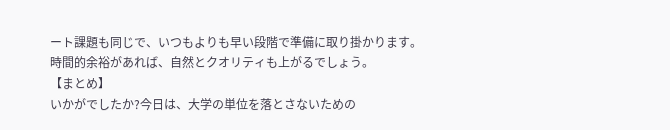ート課題も同じで、いつもよりも早い段階で準備に取り掛かります。
時間的余裕があれば、自然とクオリティも上がるでしょう。
【まとめ】
いかがでしたか?今日は、大学の単位を落とさないための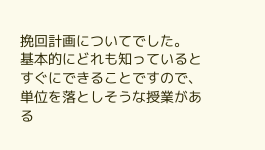挽回計画についてでした。
基本的にどれも知っているとすぐにできることですので、単位を落としそうな授業がある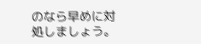のなら早めに対処しましょう。